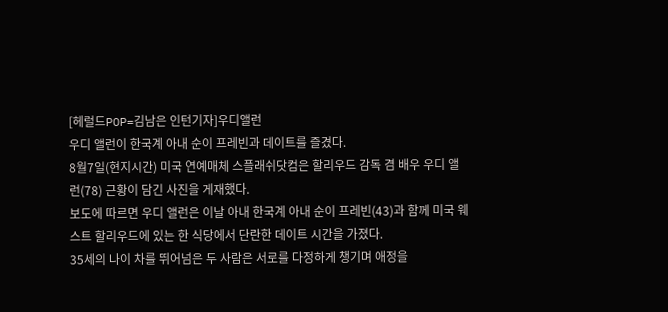[헤럴드POP=김남은 인턴기자]우디앨런
우디 앨런이 한국계 아내 순이 프레빈과 데이트를 즐겼다.
8월7일(현지시간) 미국 연예매체 스플래쉬닷컴은 할리우드 감독 겸 배우 우디 앨런(78) 근황이 담긴 사진을 게재했다.
보도에 따르면 우디 앨런은 이날 아내 한국계 아내 순이 프레빈(43)과 함께 미국 웨스트 할리우드에 있는 한 식당에서 단란한 데이트 시간을 가졌다.
35세의 나이 차를 뛰어넘은 두 사람은 서로를 다정하게 챙기며 애정을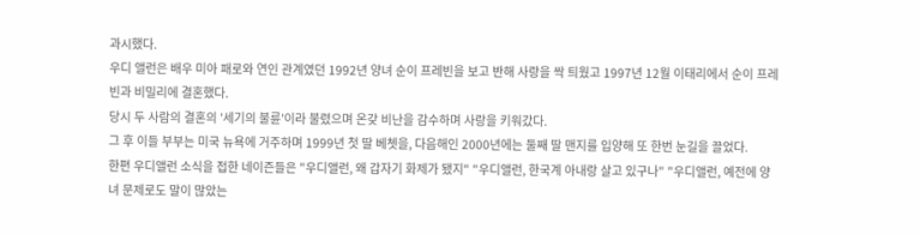과시했다.
우디 앨런은 배우 미아 패로와 연인 관계였던 1992년 양녀 순이 프레빈을 보고 반해 사랑을 싹 틔웠고 1997년 12월 이태리에서 순이 프레빈과 비밀리에 결혼했다.
당시 두 사람의 결혼의 '세기의 불륜'이라 불렸으며 온갖 비난을 감수하며 사랑을 키워갔다.
그 후 이들 부부는 미국 뉴욕에 거주하며 1999년 첫 딸 베쳇을, 다음해인 2000년에는 둘째 딸 맨지를 입양해 또 한번 눈길을 끌었다.
한편 우디앨런 소식을 접한 네이즌들은 "우디앨런, 왜 갑자기 화제가 됐지" "우디앨런, 한국계 아내랑 살고 있구나" "우디앨런, 예전에 양녀 문제로도 말이 많았는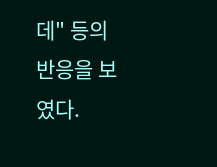데" 등의 반응을 보였다.